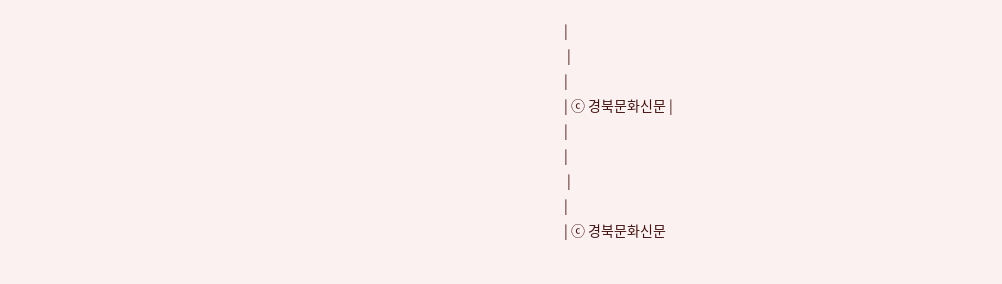|
 |
|
| ⓒ 경북문화신문 |
|
|
 |
|
| ⓒ 경북문화신문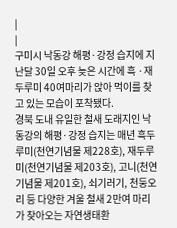|
|
구미시 낙동강 해평·강정 습지에 지난달 30일 오후 늦은 시간에 흑 ·재두루미 40여마리가 앉아 먹이를 찾고 있는 모습이 포착됐다.
경북 도내 유일한 철새 도래지인 낙동강의 해평·강정 습지는 매년 흑두루미(천연기념물 제228호), 재두루미(천연기념물 제203호), 고니(천연기념물 제201호), 쇠기러기, 천둥오리 등 다양한 겨울 철새 2만여 마리가 찾아오는 자연생태환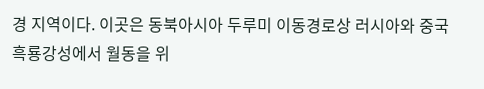경 지역이다. 이곳은 동북아시아 두루미 이동경로상 러시아와 중국 흑룡강성에서 월동을 위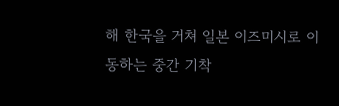해 한국을 거쳐 일본 이즈미시로 이동하는 중간 기착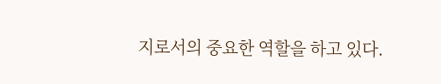지로서의 중요한 역할을 하고 있다.